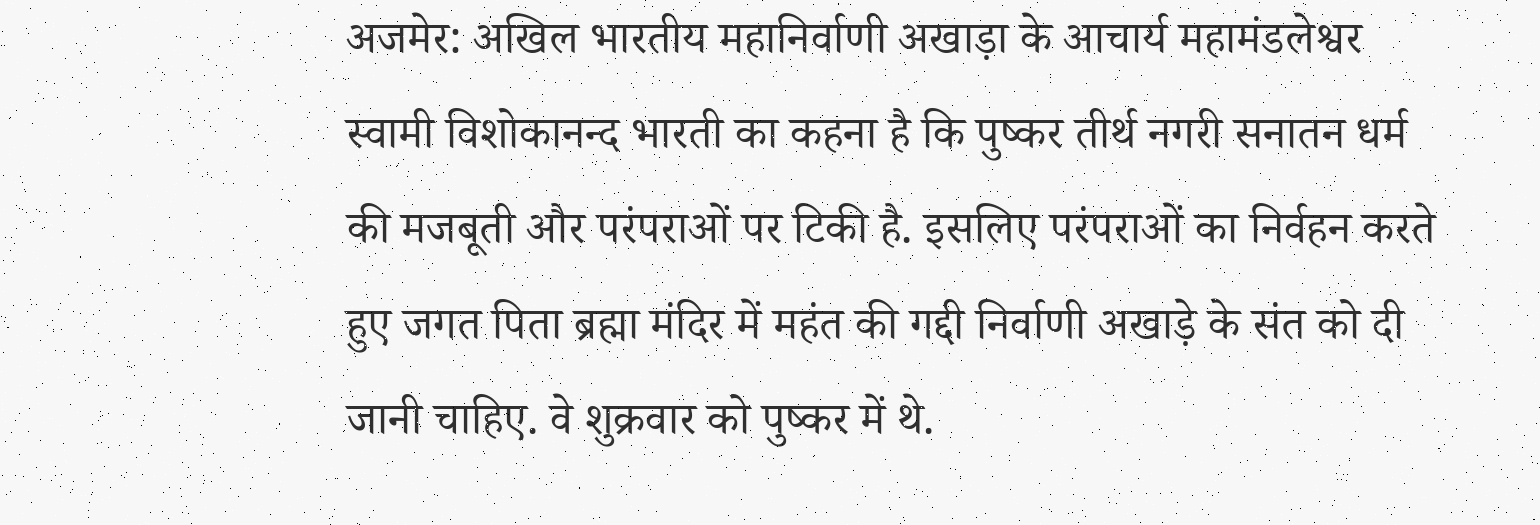अजमेर: अखिल भारतीय महानिर्वाणी अखाड़ा के आचार्य महामंडलेश्वर स्वामी विशोकानन्द भारती का कहना है कि पुष्कर तीर्थ नगरी सनातन धर्म की मजबूती और परंपराओं पर टिकी है. इसलिए परंपराओं का निर्वहन करते हुए जगत पिता ब्रह्मा मंदिर में महंत की गद्दी निर्वाणी अखाड़े के संत को दी जानी चाहिए. वे शुक्रवार को पुष्कर में थे.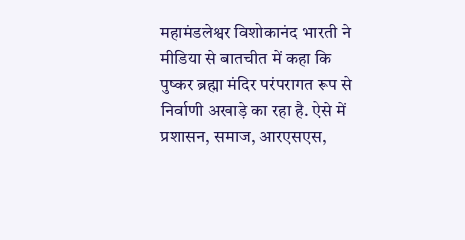महामंडलेश्वर विशोकानंद भारती ने मीडिया से बातचीत में कहा कि पुष्कर ब्रह्मा मंदिर परंपरागत रूप से निर्वाणी अखाड़े का रहा है. ऐसे में प्रशासन, समाज, आरएसएस,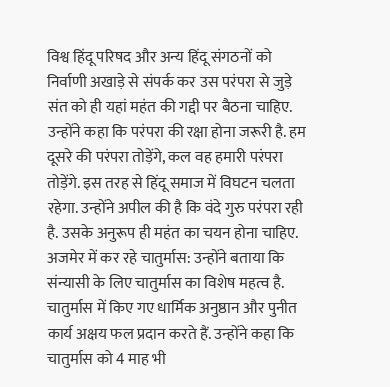विश्व हिंदू परिषद और अन्य हिंदू संगठनों को निर्वाणी अखाड़े से संपर्क कर उस परंपरा से जुड़े संत को ही यहां महंत की गद्दी पर बैठना चाहिए. उन्होंने कहा कि परंपरा की रक्षा होना जरूरी है. हम दूसरे की परंपरा तोड़ेंगे, कल वह हमारी परंपरा तोड़ेंगे. इस तरह से हिंदू समाज में विघटन चलता रहेगा. उन्होंने अपील की है कि वंदे गुरु परंपरा रही है. उसके अनुरूप ही महंत का चयन होना चाहिए.
अजमेर में कर रहे चातुर्मास: उन्होंने बताया कि संन्यासी के लिए चातुर्मास का विशेष महत्व है. चातुर्मास में किए गए धार्मिक अनुष्ठान और पुनीत कार्य अक्षय फल प्रदान करते हैं. उन्होंने कहा कि चातुर्मास को 4 माह भी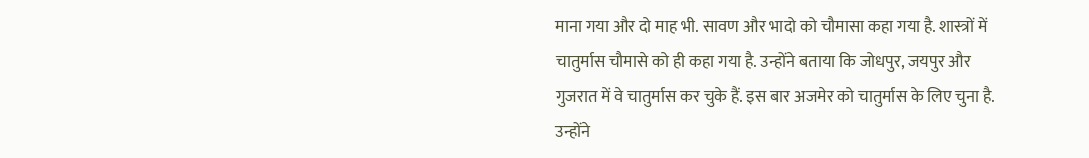माना गया और दो माह भी. सावण और भादो को चौमासा कहा गया है. शास्त्रों में चातुर्मास चौमासे को ही कहा गया है. उन्होंने बताया कि जोधपुर, जयपुर और गुजरात में वे चातुर्मास कर चुके हैं. इस बार अजमेर को चातुर्मास के लिए चुना है. उन्होंने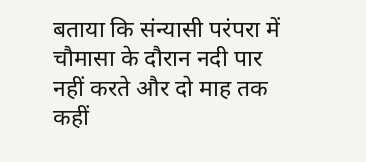बताया कि संन्यासी परंपरा में चौमासा के दौरान नदी पार नहीं करते और दो माह तक कहीं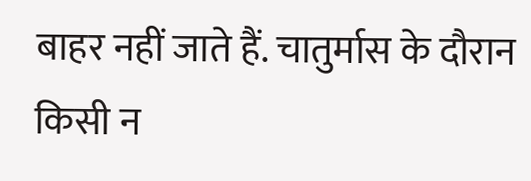बाहर नहीं जाते हैं. चातुर्मास के दौरान किसी न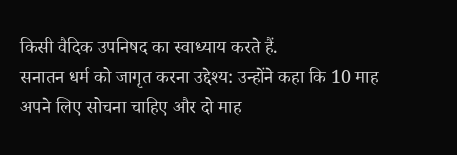किसी वैदिक उपनिषद का स्वाध्याय करते हैं.
सनातन धर्म को जागृत करना उद्देश्य: उन्होंने कहा कि 10 माह अपने लिए सोचना चाहिए और दो माह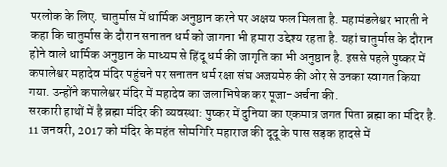परलोक के लिए. चातुर्मास में धार्मिक अनुष्ठान करने पर अक्षय फल मिलता है. महामंडलेश्वर भारती ने कहा कि चातुर्मास के दौरान सनातन धर्म को जागना भी हमारा उद्देश्य रहता है. यहां चातुर्मास के दौरान होने वाले धार्मिक अनुष्ठान के माध्यम से हिंदू धर्म की जागृति का भी अनुष्ठान है. इससे पहले पुष्कर में कपालेश्वर महादेव मंदिर पहुंचने पर सनातन धर्म रक्षा संघ अजयमेरु की ओर से उनका स्वागत किया गया. उन्होंने कपालेश्वर मंदिर में महादेव का जलाभिषेक कर पूजा-अर्चना की.
सरकारी हाथों में है ब्रह्मा मंदिर की व्यवस्था: पुष्कर में दुनिया का एकमात्र जगत पिता ब्रह्मा का मंदिर है. 11 जनवरी, 2017 को मंदिर के महंत सोमगिरि महाराज की दूदू के पास सड़क हादसे में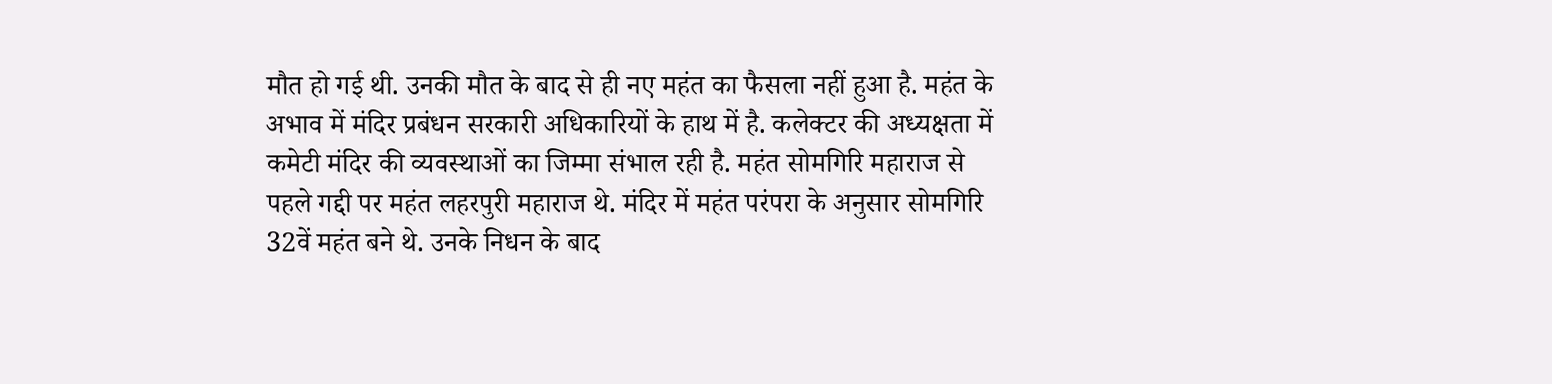मौत हो गई थी. उनकी मौत के बाद से ही नए महंत का फैसला नहीं हुआ है. महंत के अभाव में मंदिर प्रबंधन सरकारी अधिकारियों के हाथ में है. कलेक्टर की अध्यक्षता में कमेटी मंदिर की व्यवस्थाओं का जिम्मा संभाल रही है. महंत सोमगिरि महाराज से पहले गद्दी पर महंत लहरपुरी महाराज थे. मंदिर में महंत परंपरा के अनुसार सोमगिरि 32वें महंत बने थे. उनके निधन के बाद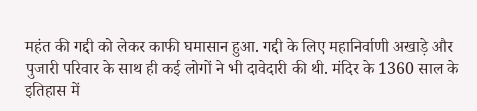महंत की गद्दी को लेकर काफी घमासान हुआ. गद्दी के लिए महानिर्वाणी अखाड़े और पुजारी परिवार के साथ ही कई लोगों ने भी दावेदारी की थी. मंदिर के 1360 साल के इतिहास में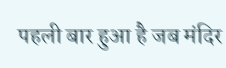पहली बार हुआ है जब मंदिर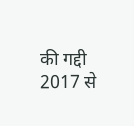की गद्दी 2017 से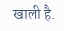खाली है.